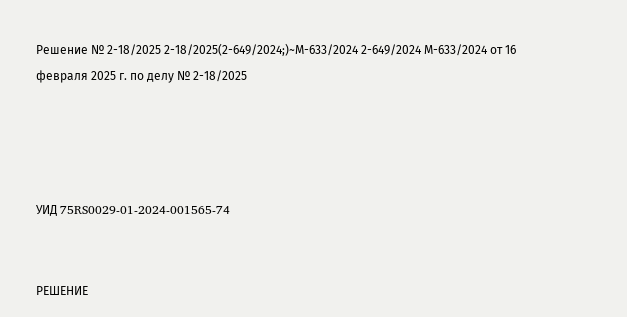Решение № 2-18/2025 2-18/2025(2-649/2024;)~М-633/2024 2-649/2024 М-633/2024 от 16 февраля 2025 г. по делу № 2-18/2025




УИД 75RS0029-01-2024-001565-74


РЕШЕНИЕ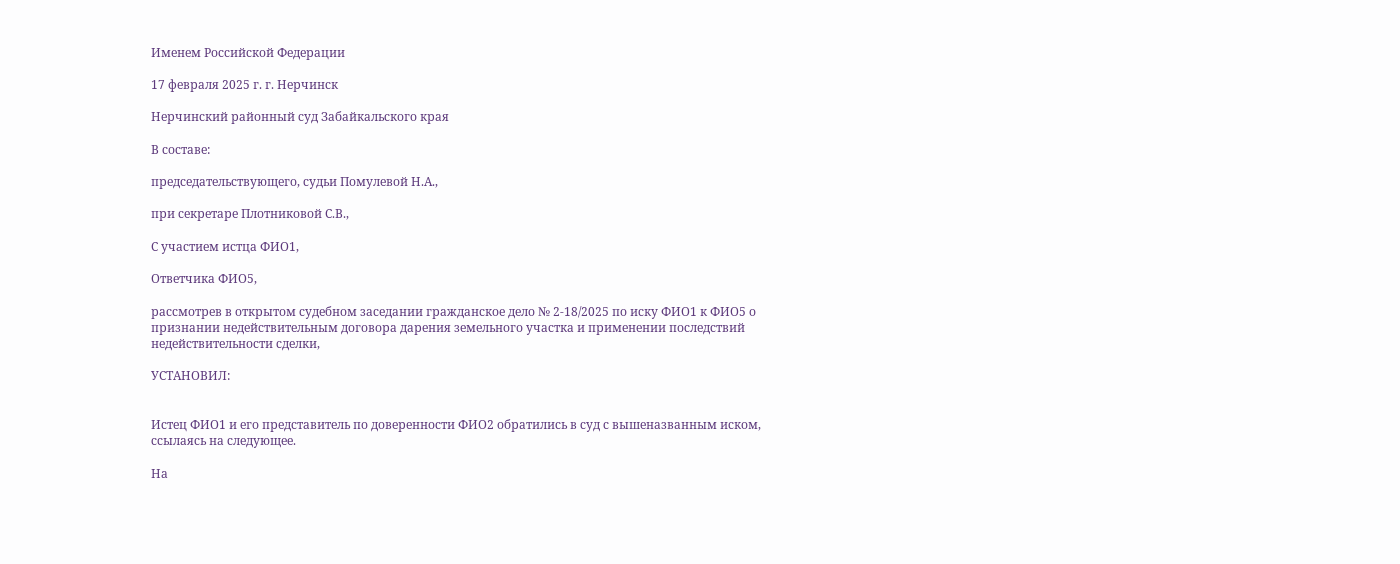Именем Российской Федерации

17 февраля 2025 г. г. Нерчинск

Нерчинский районный суд Забайкальского края

В составе:

председательствующего, судьи Помулевой Н.А.,

при секретаре Плотниковой С.В.,

С участием истца ФИО1,

Ответчика ФИО5,

рассмотрев в открытом судебном заседании гражданское дело № 2-18/2025 по иску ФИО1 к ФИО5 о признании недействительным договора дарения земельного участка и применении последствий недействительности сделки,

УСТАНОВИЛ:


Истец ФИО1 и его представитель по доверенности ФИО2 обратились в суд с вышеназванным иском, ссылаясь на следующее.

На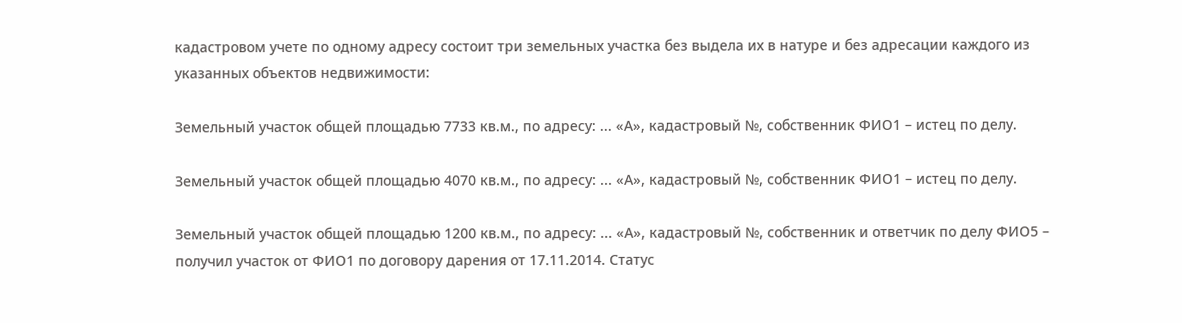кадастровом учете по одному адресу состоит три земельных участка без выдела их в натуре и без адресации каждого из указанных объектов недвижимости:

Земельный участок общей площадью 7733 кв.м., по адресу: ... «А», кадастровый №, собственник ФИО1 – истец по делу.

Земельный участок общей площадью 4070 кв.м., по адресу: ... «А», кадастровый №, собственник ФИО1 – истец по делу.

Земельный участок общей площадью 1200 кв.м., по адресу: ... «А», кадастровый №, собственник и ответчик по делу ФИО5 – получил участок от ФИО1 по договору дарения от 17.11.2014. Статус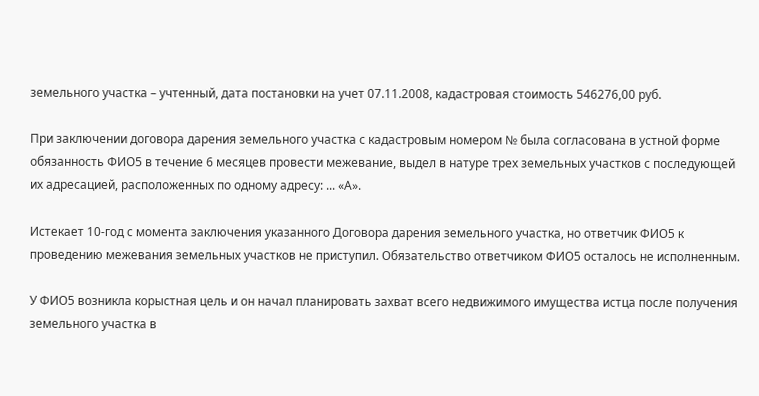земельного участка – учтенный, дата постановки на учет 07.11.2008, кадастровая стоимость 546276,00 руб.

При заключении договора дарения земельного участка с кадастровым номером № была согласована в устной форме обязанность ФИО5 в течение 6 месяцев провести межевание, выдел в натуре трех земельных участков с последующей их адресацией, расположенных по одному адресу: ... «А».

Истекает 10-год с момента заключения указанного Договора дарения земельного участка, но ответчик ФИО5 к проведению межевания земельных участков не приступил. Обязательство ответчиком ФИО5 осталось не исполненным.

У ФИО5 возникла корыстная цель и он начал планировать захват всего недвижимого имущества истца после получения земельного участка в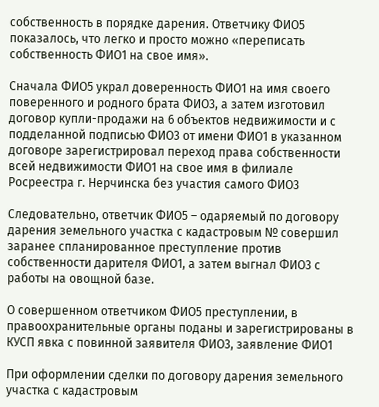собственность в порядке дарения. Ответчику ФИО5 показалось, что легко и просто можно «переписать собственность ФИО1 на свое имя».

Сначала ФИО5 украл доверенность ФИО1 на имя своего поверенного и родного брата ФИО3, а затем изготовил договор купли-продажи на 6 объектов недвижимости и с подделанной подписью ФИО3 от имени ФИО1 в указанном договоре зарегистрировал переход права собственности всей недвижимости ФИО1 на свое имя в филиале Росреестра г. Нерчинска без участия самого ФИО3

Следовательно, ответчик ФИО5 – одаряемый по договору дарения земельного участка с кадастровым № совершил заранее спланированное преступление против собственности дарителя ФИО1, а затем выгнал ФИО3 с работы на овощной базе.

О совершенном ответчиком ФИО5 преступлении, в правоохранительные органы поданы и зарегистрированы в КУСП явка с повинной заявителя ФИО3, заявление ФИО1

При оформлении сделки по договору дарения земельного участка с кадастровым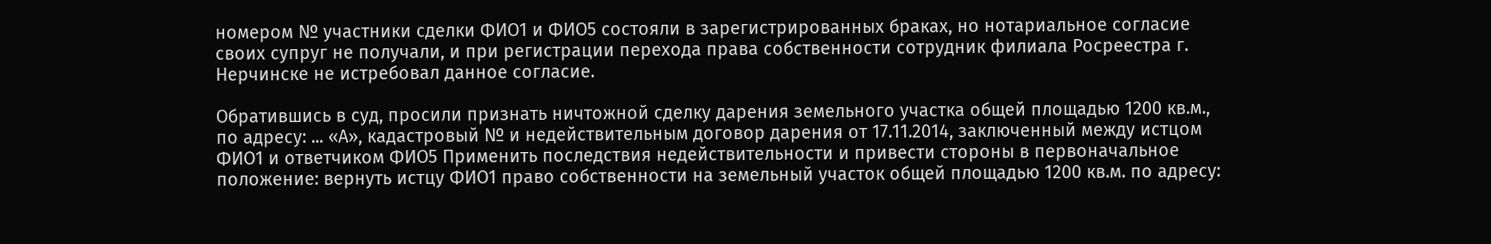номером № участники сделки ФИО1 и ФИО5 состояли в зарегистрированных браках, но нотариальное согласие своих супруг не получали, и при регистрации перехода права собственности сотрудник филиала Росреестра г. Нерчинске не истребовал данное согласие.

Обратившись в суд, просили признать ничтожной сделку дарения земельного участка общей площадью 1200 кв.м., по адресу: ... «А», кадастровый № и недействительным договор дарения от 17.11.2014, заключенный между истцом ФИО1 и ответчиком ФИО5 Применить последствия недействительности и привести стороны в первоначальное положение: вернуть истцу ФИО1 право собственности на земельный участок общей площадью 1200 кв.м. по адресу: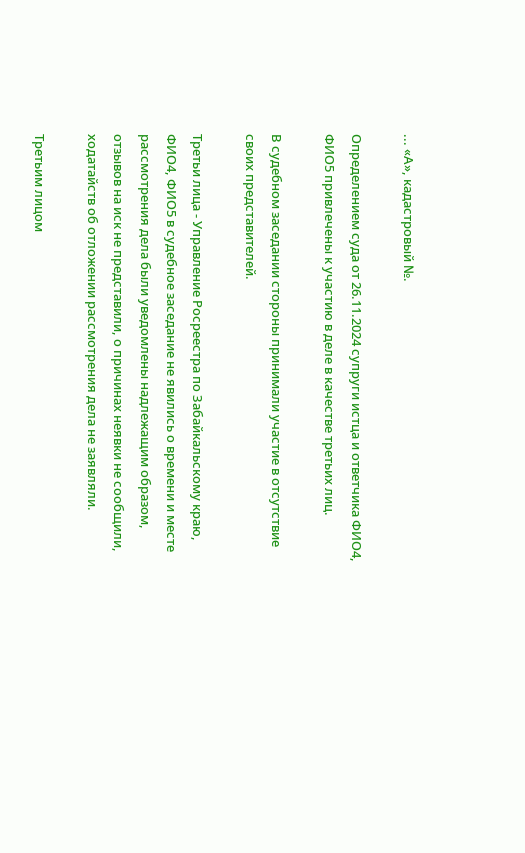... «А», кадастровый №.

Определением суда от 26.11.2024 супруги истца и ответчика ФИО4, ФИО5 привлечены к участию в деле в качестве третьих лиц.

В судебном заседании стороны принимали участие в отсутствие своих представителей.

Третьи лица - Управление Росреестра по Забайкальскому краю, ФИО4, ФИО5 в судебное заседание не явились о времени и месте рассмотрения дела были уведомлены надлежащим образом, отзывов на иск не представили, о причинах неявки не сообщили, ходатайств об отложении рассмотрения дела не заявляли.

Третьим лицом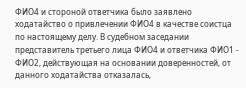ФИО4 и стороной ответчика было заявлено ходатайство о привлечении ФИО4 в качестве соистца по настоящему делу. В судебном заседании представитель третьего лица ФИО4 и ответчика ФИО1 - ФИО2, действующая на основании доверенностей, от данного ходатайства отказалась,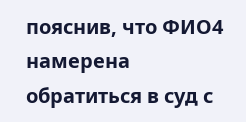пояснив, что ФИО4 намерена обратиться в суд с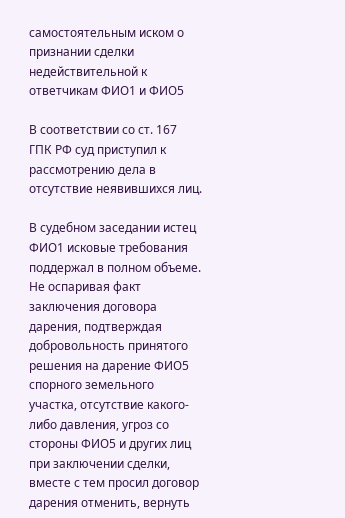самостоятельным иском о признании сделки недействительной к ответчикам ФИО1 и ФИО5

В соответствии со ст. 167 ГПК РФ суд приступил к рассмотрению дела в отсутствие неявившихся лиц.

В судебном заседании истец ФИО1 исковые требования поддержал в полном объеме. Не оспаривая факт заключения договора дарения, подтверждая добровольность принятого решения на дарение ФИО5 спорного земельного участка, отсутствие какого-либо давления, угроз со стороны ФИО5 и других лиц при заключении сделки, вместе с тем просил договор дарения отменить, вернуть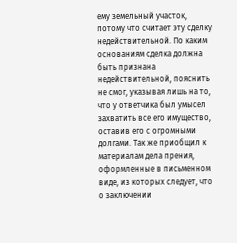ему земельный участок, потому что считает эту сделку недействительной. По каким основаниям сделка должна быть признана недействительной, пояснить не смог, указывая лишь на то, что у ответчика был умысел захватить все его имущество, оставив его с огромными долгами. Так же приобщил к материалам дела прения, оформленные в письменном виде, из которых следует, что о заключении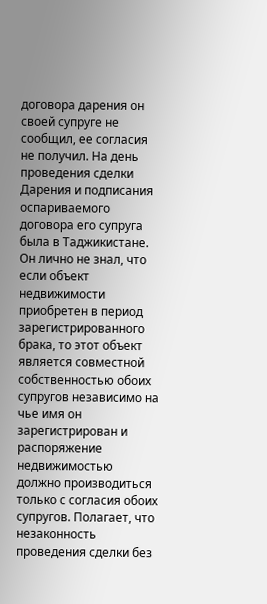договора дарения он своей супруге не сообщил, ее согласия не получил. На день проведения сделки Дарения и подписания оспариваемого договора его супруга была в Таджикистане. Он лично не знал, что если объект недвижимости приобретен в период зарегистрированного брака, то этот объект является совместной собственностью обоих супругов независимо на чье имя он зарегистрирован и распоряжение недвижимостью должно производиться только с согласия обоих супругов. Полагает, что незаконность проведения сделки без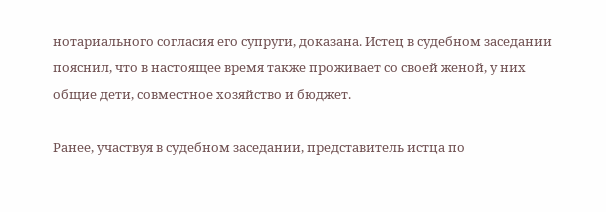нотариального согласия его супруги, доказана. Истец в судебном заседании пояснил, что в настоящее время также проживает со своей женой, у них общие дети, совместное хозяйство и бюджет.

Ранее, участвуя в судебном заседании, представитель истца по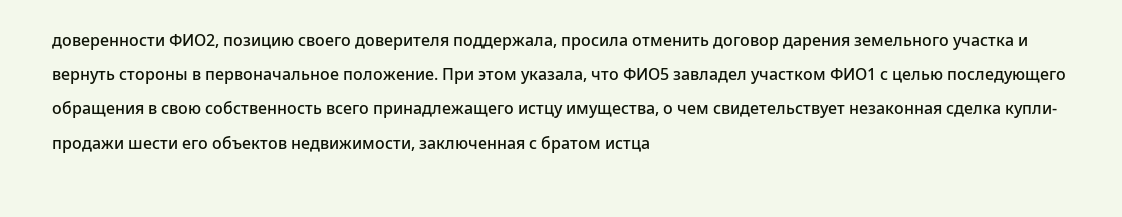доверенности ФИО2, позицию своего доверителя поддержала, просила отменить договор дарения земельного участка и вернуть стороны в первоначальное положение. При этом указала, что ФИО5 завладел участком ФИО1 с целью последующего обращения в свою собственность всего принадлежащего истцу имущества, о чем свидетельствует незаконная сделка купли-продажи шести его объектов недвижимости, заключенная с братом истца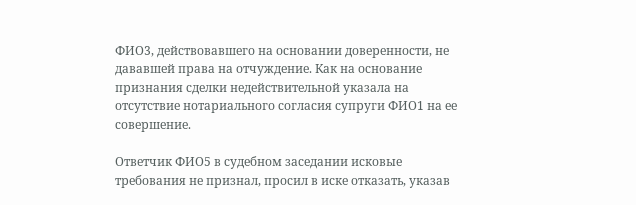ФИО3, действовавшего на основании доверенности, не дававшей права на отчуждение. Как на основание признания сделки недействительной указала на отсутствие нотариального согласия супруги ФИО1 на ее совершение.

Ответчик ФИО5 в судебном заседании исковые требования не признал, просил в иске отказать, указав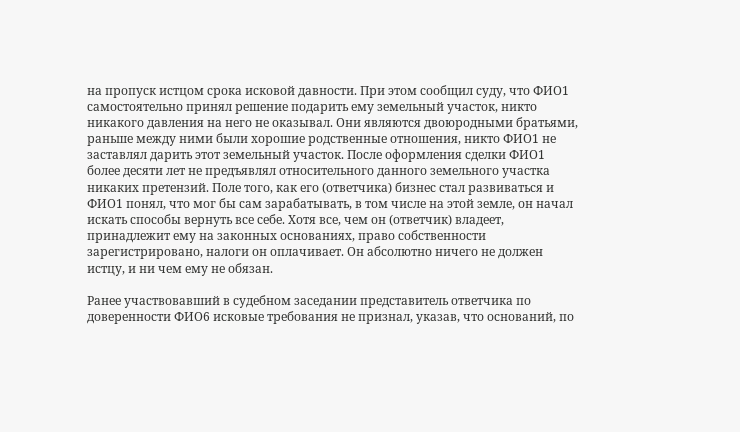на пропуск истцом срока исковой давности. При этом сообщил суду, что ФИО1 самостоятельно принял решение подарить ему земельный участок, никто никакого давления на него не оказывал. Они являются двоюродными братьями, раньше между ними были хорошие родственные отношения, никто ФИО1 не заставлял дарить этот земельный участок. После оформления сделки ФИО1 более десяти лет не предъявлял относительного данного земельного участка никаких претензий. Поле того, как его (ответчика) бизнес стал развиваться и ФИО1 понял, что мог бы сам зарабатывать, в том числе на этой земле, он начал искать способы вернуть все себе. Хотя все, чем он (ответчик) владеет, принадлежит ему на законных основаниях, право собственности зарегистрировано, налоги он оплачивает. Он абсолютно ничего не должен истцу, и ни чем ему не обязан.

Ранее участвовавший в судебном заседании представитель ответчика по доверенности ФИО6 исковые требования не признал, указав, что оснований, по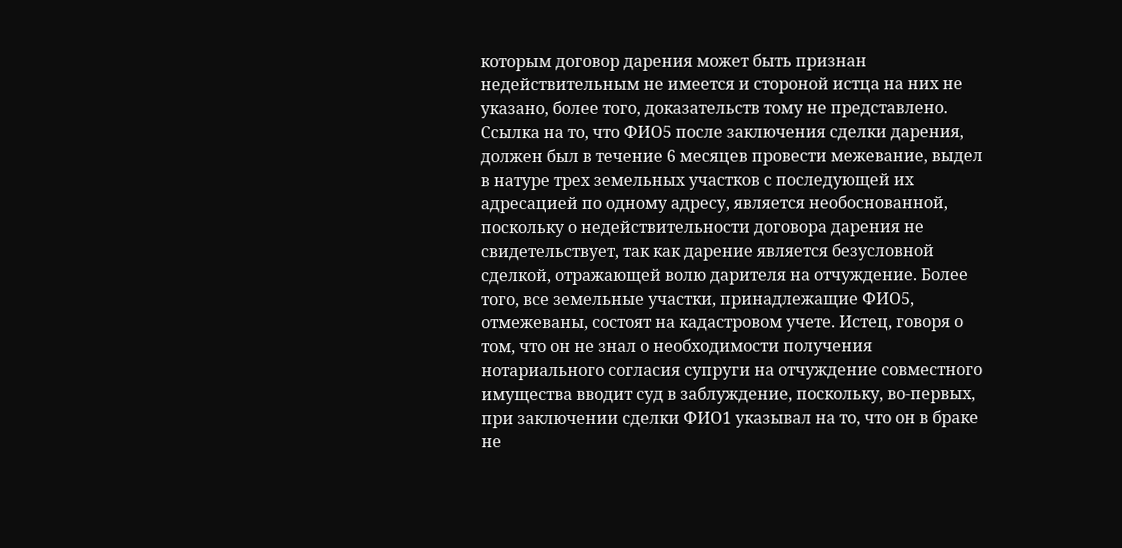которым договор дарения может быть признан недействительным не имеется и стороной истца на них не указано, более того, доказательств тому не представлено. Ссылка на то, что ФИО5 после заключения сделки дарения, должен был в течение 6 месяцев провести межевание, выдел в натуре трех земельных участков с последующей их адресацией по одному адресу, является необоснованной, поскольку о недействительности договора дарения не свидетельствует, так как дарение является безусловной сделкой, отражающей волю дарителя на отчуждение. Более того, все земельные участки, принадлежащие ФИО5, отмежеваны, состоят на кадастровом учете. Истец, говоря о том, что он не знал о необходимости получения нотариального согласия супруги на отчуждение совместного имущества вводит суд в заблуждение, поскольку, во-первых, при заключении сделки ФИО1 указывал на то, что он в браке не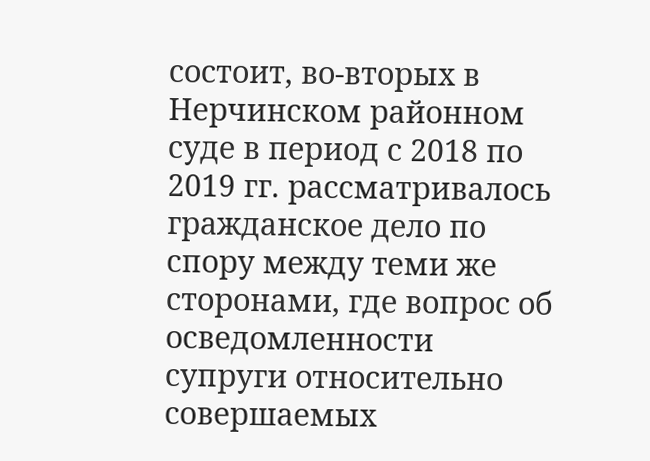состоит, во-вторых в Нерчинском районном суде в период с 2018 по 2019 гг. рассматривалось гражданское дело по спору между теми же сторонами, где вопрос об осведомленности супруги относительно совершаемых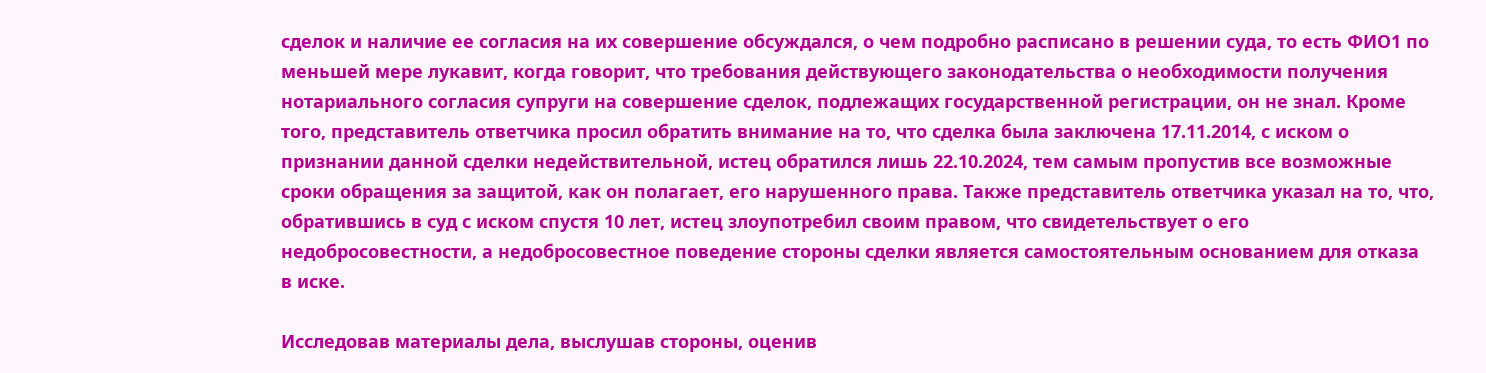сделок и наличие ее согласия на их совершение обсуждался, о чем подробно расписано в решении суда, то есть ФИО1 по меньшей мере лукавит, когда говорит, что требования действующего законодательства о необходимости получения нотариального согласия супруги на совершение сделок, подлежащих государственной регистрации, он не знал. Кроме того, представитель ответчика просил обратить внимание на то, что сделка была заключена 17.11.2014, с иском о признании данной сделки недействительной, истец обратился лишь 22.10.2024, тем самым пропустив все возможные сроки обращения за защитой, как он полагает, его нарушенного права. Также представитель ответчика указал на то, что, обратившись в суд с иском спустя 10 лет, истец злоупотребил своим правом, что свидетельствует о его недобросовестности, а недобросовестное поведение стороны сделки является самостоятельным основанием для отказа в иске.

Исследовав материалы дела, выслушав стороны, оценив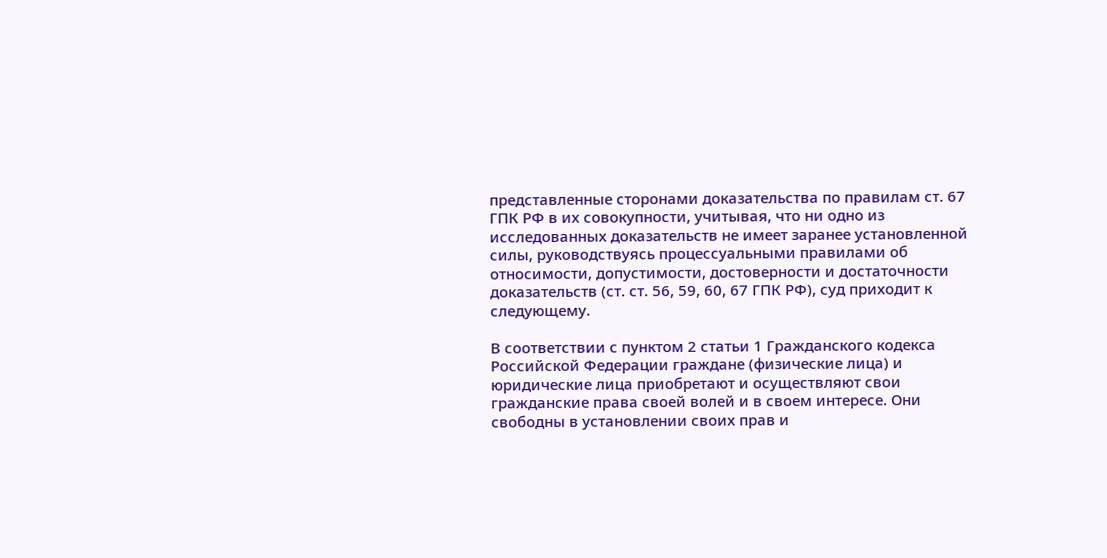представленные сторонами доказательства по правилам ст. 67 ГПК РФ в их совокупности, учитывая, что ни одно из исследованных доказательств не имеет заранее установленной силы, руководствуясь процессуальными правилами об относимости, допустимости, достоверности и достаточности доказательств (ст. ст. 56, 59, 60, 67 ГПК РФ), суд приходит к следующему.

В соответствии с пунктом 2 статьи 1 Гражданского кодекса Российской Федерации граждане (физические лица) и юридические лица приобретают и осуществляют свои гражданские права своей волей и в своем интересе. Они свободны в установлении своих прав и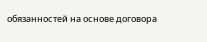обязанностей на основе договора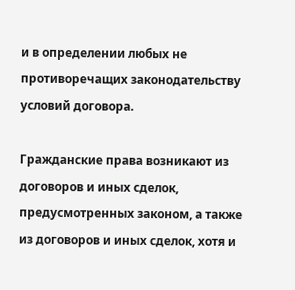и в определении любых не противоречащих законодательству условий договора.

Гражданские права возникают из договоров и иных сделок, предусмотренных законом, а также из договоров и иных сделок, хотя и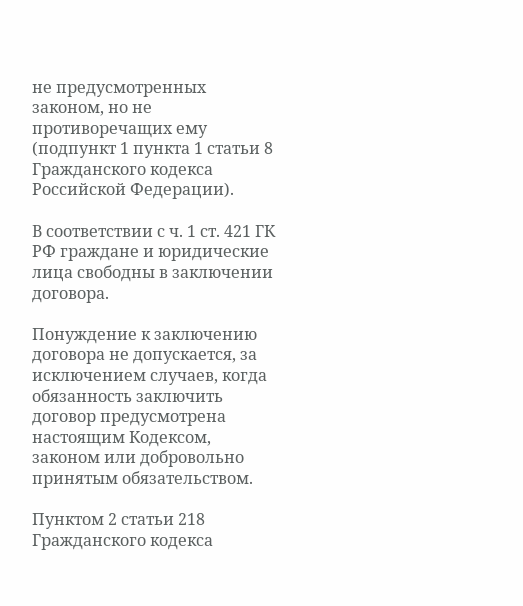не предусмотренных законом, но не противоречащих ему (подпункт 1 пункта 1 статьи 8 Гражданского кодекса Российской Федерации).

В соответствии с ч. 1 ст. 421 ГК РФ граждане и юридические лица свободны в заключении договора.

Понуждение к заключению договора не допускается, за исключением случаев, когда обязанность заключить договор предусмотрена настоящим Кодексом, законом или добровольно принятым обязательством.

Пунктом 2 статьи 218 Гражданского кодекса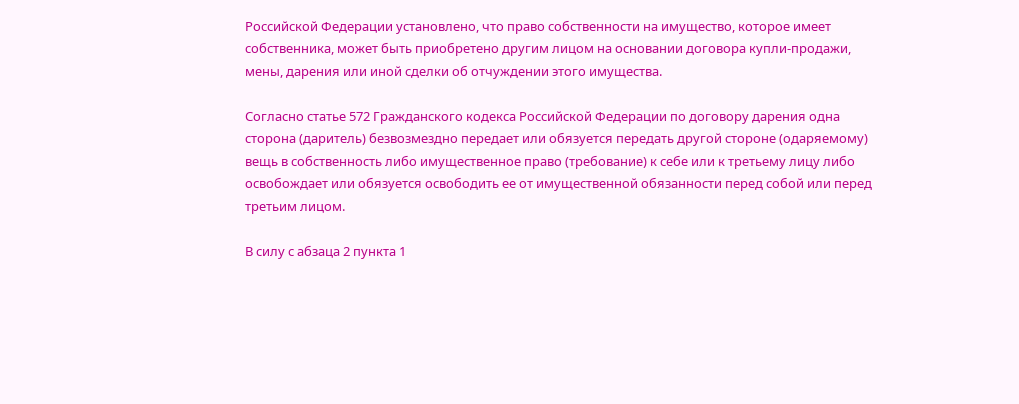Российской Федерации установлено, что право собственности на имущество, которое имеет собственника, может быть приобретено другим лицом на основании договора купли-продажи, мены, дарения или иной сделки об отчуждении этого имущества.

Согласно статье 572 Гражданского кодекса Российской Федерации по договору дарения одна сторона (даритель) безвозмездно передает или обязуется передать другой стороне (одаряемому) вещь в собственность либо имущественное право (требование) к себе или к третьему лицу либо освобождает или обязуется освободить ее от имущественной обязанности перед собой или перед третьим лицом.

В силу с абзаца 2 пункта 1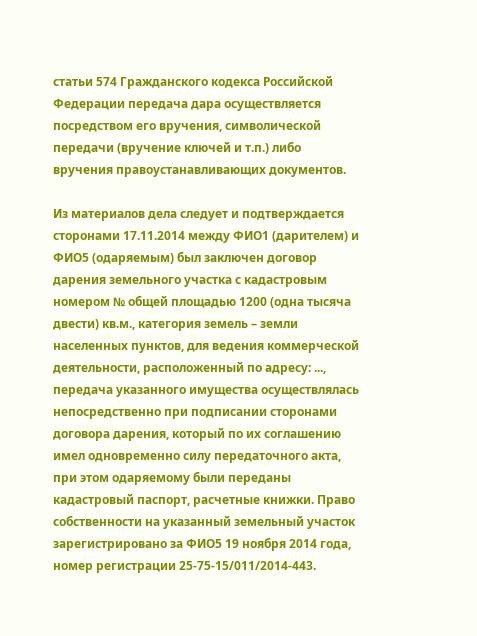статьи 574 Гражданского кодекса Российской Федерации передача дара осуществляется посредством его вручения, символической передачи (вручение ключей и т.п.) либо вручения правоустанавливающих документов.

Из материалов дела следует и подтверждается сторонами 17.11.2014 между ФИО1 (дарителем) и ФИО5 (одаряемым) был заключен договор дарения земельного участка с кадастровым номером № общей площадью 1200 (одна тысяча двести) кв.м., категория земель – земли населенных пунктов, для ведения коммерческой деятельности, расположенный по адресу: ..., передача указанного имущества осуществлялась непосредственно при подписании сторонами договора дарения, который по их соглашению имел одновременно силу передаточного акта, при этом одаряемому были переданы кадастровый паспорт, расчетные книжки. Право собственности на указанный земельный участок зарегистрировано за ФИО5 19 ноября 2014 года, номер регистрации 25-75-15/011/2014-443.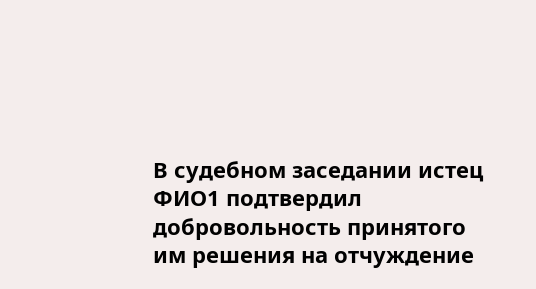В судебном заседании истец ФИО1 подтвердил добровольность принятого им решения на отчуждение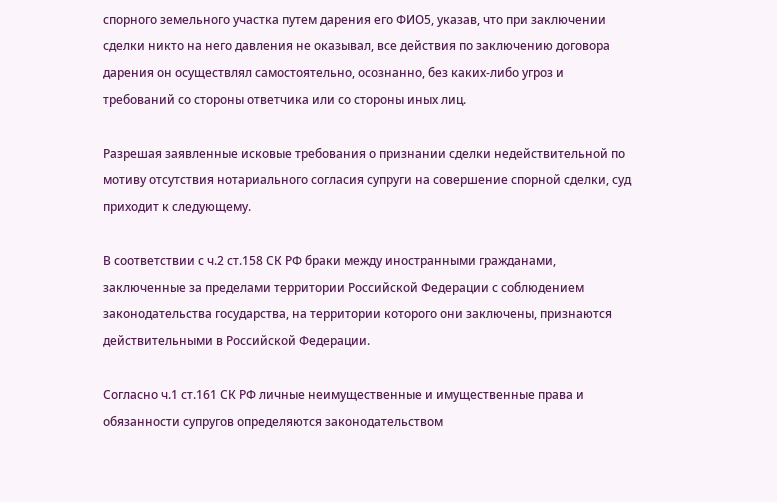спорного земельного участка путем дарения его ФИО5, указав, что при заключении сделки никто на него давления не оказывал, все действия по заключению договора дарения он осуществлял самостоятельно, осознанно, без каких-либо угроз и требований со стороны ответчика или со стороны иных лиц.

Разрешая заявленные исковые требования о признании сделки недействительной по мотиву отсутствия нотариального согласия супруги на совершение спорной сделки, суд приходит к следующему.

В соответствии с ч.2 ст.158 СК РФ браки между иностранными гражданами, заключенные за пределами территории Российской Федерации с соблюдением законодательства государства, на территории которого они заключены, признаются действительными в Российской Федерации.

Согласно ч.1 ст.161 СК РФ личные неимущественные и имущественные права и обязанности супругов определяются законодательством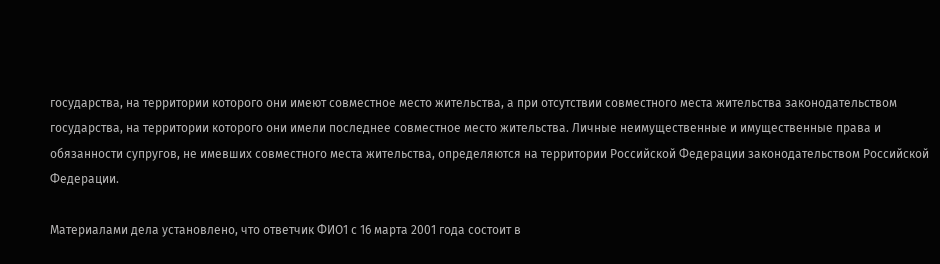государства, на территории которого они имеют совместное место жительства, а при отсутствии совместного места жительства законодательством государства, на территории которого они имели последнее совместное место жительства. Личные неимущественные и имущественные права и обязанности супругов, не имевших совместного места жительства, определяются на территории Российской Федерации законодательством Российской Федерации.

Материалами дела установлено, что ответчик ФИО1 с 16 марта 2001 года состоит в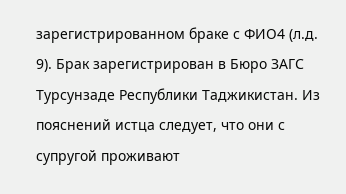зарегистрированном браке с ФИО4 (л.д. 9). Брак зарегистрирован в Бюро ЗАГС Турсунзаде Республики Таджикистан. Из пояснений истца следует, что они с супругой проживают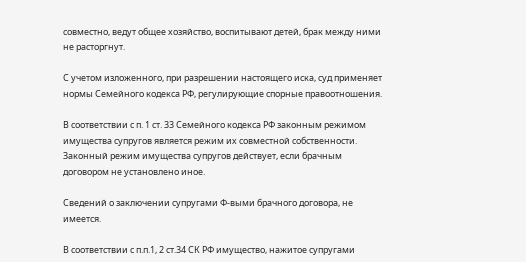совместно, ведут общее хозяйство, воспитывают детей, брак между ними не расторгнут.

С учетом изложенного, при разрешении настоящего иска, суд применяет нормы Семейного кодекса РФ, регулирующие спорные правоотношения.

В соответствии с п. 1 ст. 33 Семейного кодекса РФ законным режимом имущества супругов является режим их совместной собственности. Законный режим имущества супругов действует, если брачным договором не установлено иное.

Сведений о заключении супругами Ф-выми брачного договора, не имеется.

В соответствии с п.п.1, 2 ст.34 СК РФ имущество, нажитое супругами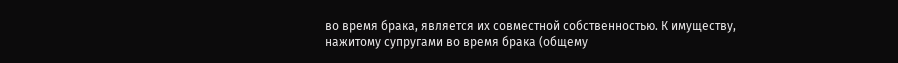во время брака, является их совместной собственностью. К имуществу, нажитому супругами во время брака (общему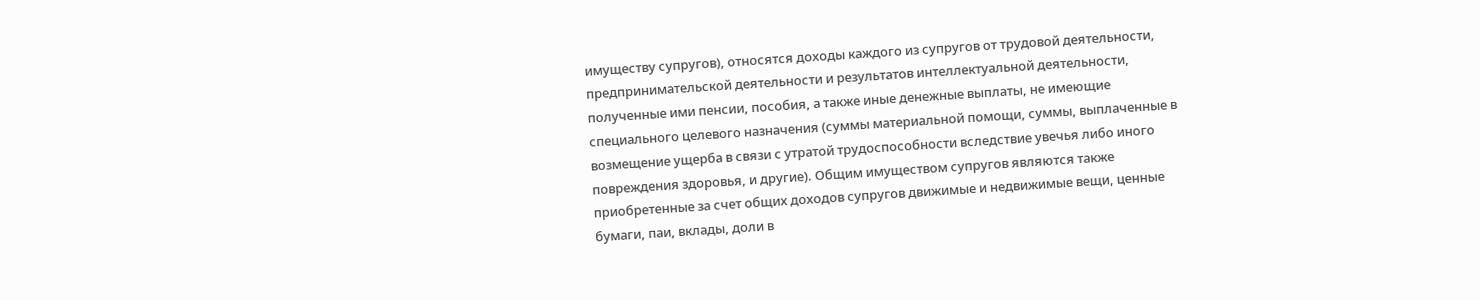имуществу супругов), относятся доходы каждого из супругов от трудовой деятельности, предпринимательской деятельности и результатов интеллектуальной деятельности, полученные ими пенсии, пособия, а также иные денежные выплаты, не имеющие специального целевого назначения (суммы материальной помощи, суммы, выплаченные в возмещение ущерба в связи с утратой трудоспособности вследствие увечья либо иного повреждения здоровья, и другие). Общим имуществом супругов являются также приобретенные за счет общих доходов супругов движимые и недвижимые вещи, ценные бумаги, паи, вклады, доли в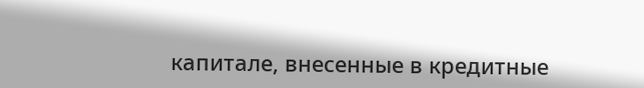капитале, внесенные в кредитные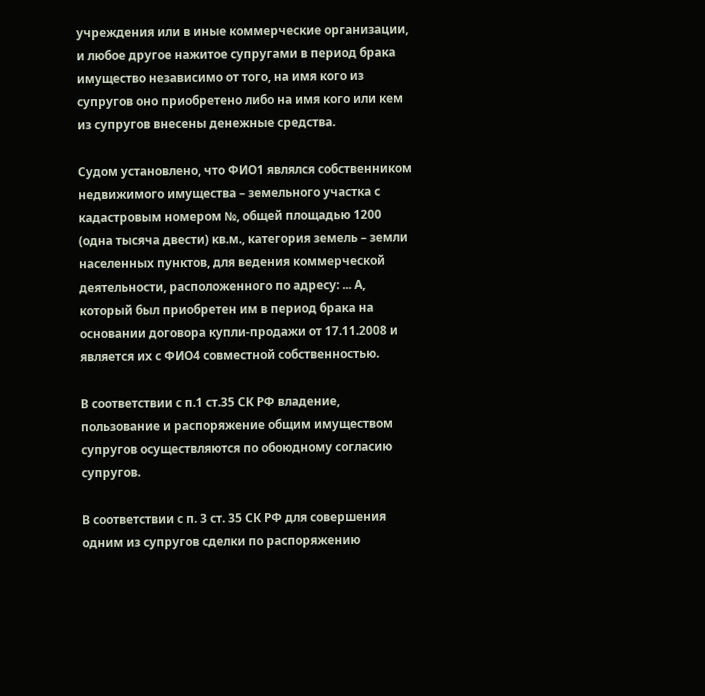учреждения или в иные коммерческие организации, и любое другое нажитое супругами в период брака имущество независимо от того, на имя кого из супругов оно приобретено либо на имя кого или кем из супругов внесены денежные средства.

Судом установлено, что ФИО1 являлся собственником недвижимого имущества – земельного участка с кадастровым номером №, общей площадью 1200 (одна тысяча двести) кв.м., категория земель – земли населенных пунктов, для ведения коммерческой деятельности, расположенного по адресу: ... А, который был приобретен им в период брака на основании договора купли-продажи от 17.11.2008 и является их с ФИО4 совместной собственностью.

В соответствии с п.1 ст.35 СК РФ владение, пользование и распоряжение общим имуществом супругов осуществляются по обоюдному согласию супругов.

В соответствии с п. 3 ст. 35 СК РФ для совершения одним из супругов сделки по распоряжению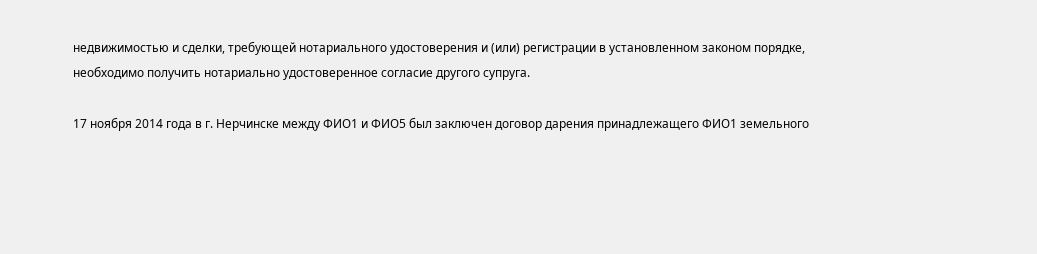недвижимостью и сделки, требующей нотариального удостоверения и (или) регистрации в установленном законом порядке, необходимо получить нотариально удостоверенное согласие другого супруга.

17 ноября 2014 года в г. Нерчинске между ФИО1 и ФИО5 был заключен договор дарения принадлежащего ФИО1 земельного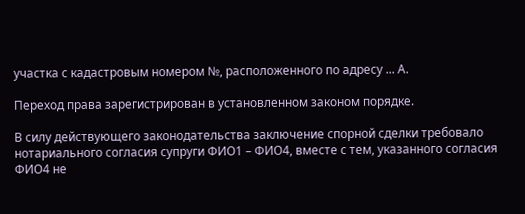участка с кадастровым номером №, расположенного по адресу ... А.

Переход права зарегистрирован в установленном законом порядке.

В силу действующего законодательства заключение спорной сделки требовало нотариального согласия супруги ФИО1 – ФИО4, вместе с тем, указанного согласия ФИО4 не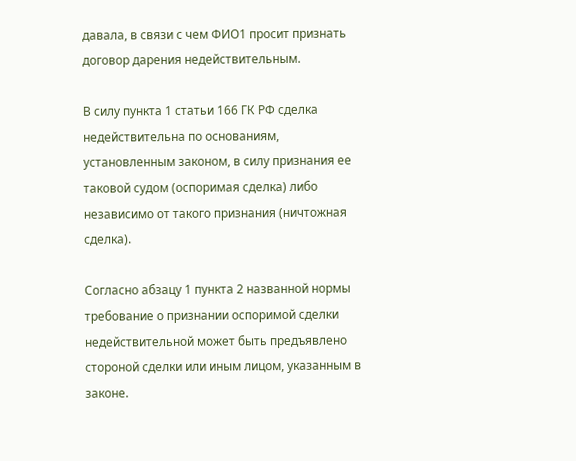давала, в связи с чем ФИО1 просит признать договор дарения недействительным.

В силу пункта 1 статьи 166 ГК РФ сделка недействительна по основаниям, установленным законом, в силу признания ее таковой судом (оспоримая сделка) либо независимо от такого признания (ничтожная сделка).

Согласно абзацу 1 пункта 2 названной нормы требование о признании оспоримой сделки недействительной может быть предъявлено стороной сделки или иным лицом, указанным в законе.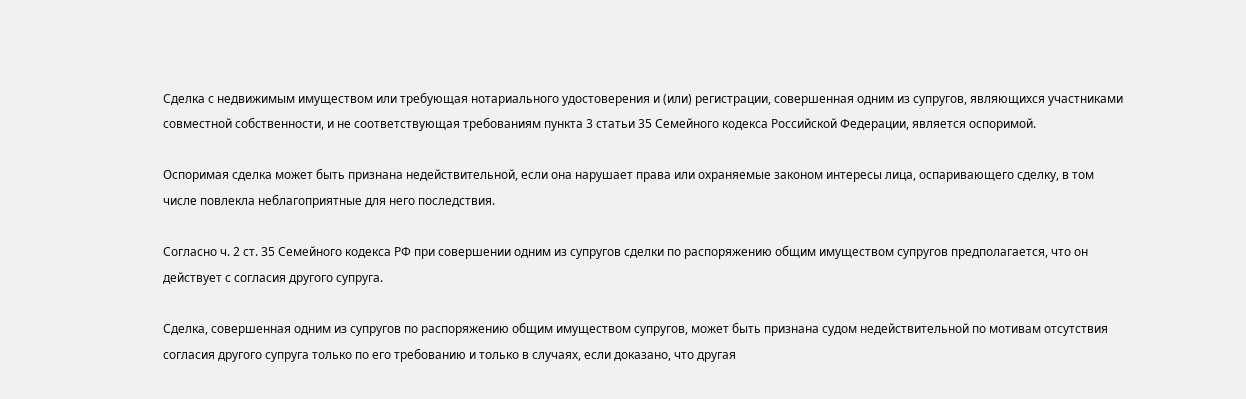Сделка с недвижимым имуществом или требующая нотариального удостоверения и (или) регистрации, совершенная одним из супругов, являющихся участниками совместной собственности, и не соответствующая требованиям пункта 3 статьи 35 Семейного кодекса Российской Федерации, является оспоримой.

Оспоримая сделка может быть признана недействительной, если она нарушает права или охраняемые законом интересы лица, оспаривающего сделку, в том числе повлекла неблагоприятные для него последствия.

Согласно ч. 2 ст. 35 Семейного кодекса РФ при совершении одним из супругов сделки по распоряжению общим имуществом супругов предполагается, что он действует с согласия другого супруга.

Сделка, совершенная одним из супругов по распоряжению общим имуществом супругов, может быть признана судом недействительной по мотивам отсутствия согласия другого супруга только по его требованию и только в случаях, если доказано, что другая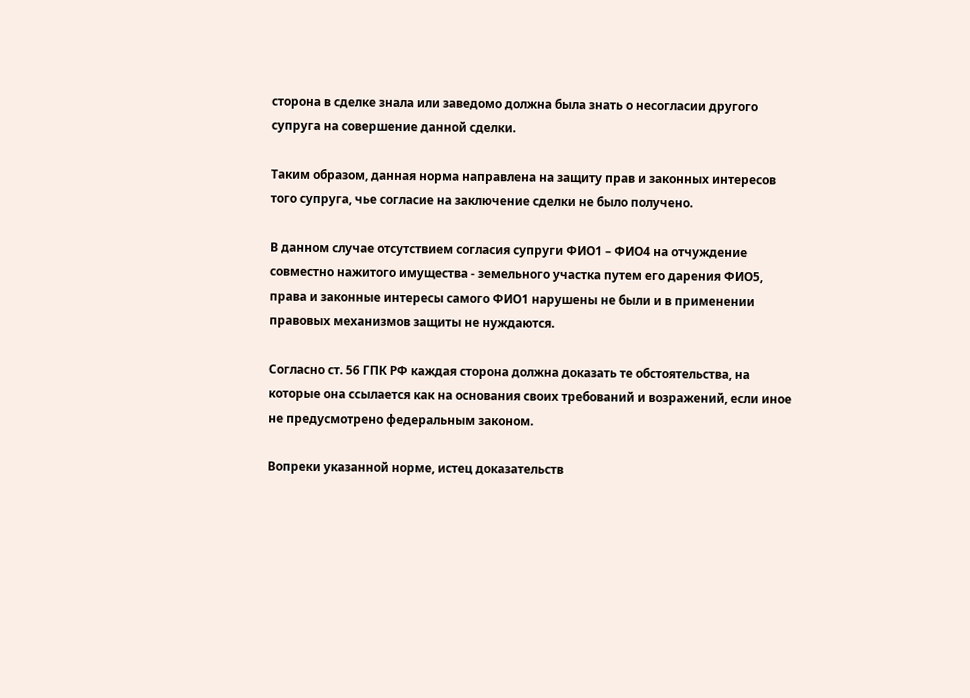сторона в сделке знала или заведомо должна была знать о несогласии другого супруга на совершение данной сделки.

Таким образом, данная норма направлена на защиту прав и законных интересов того супруга, чье согласие на заключение сделки не было получено.

В данном случае отсутствием согласия супруги ФИО1 – ФИО4 на отчуждение совместно нажитого имущества - земельного участка путем его дарения ФИО5, права и законные интересы самого ФИО1 нарушены не были и в применении правовых механизмов защиты не нуждаются.

Согласно ст. 56 ГПК РФ каждая сторона должна доказать те обстоятельства, на которые она ссылается как на основания своих требований и возражений, если иное не предусмотрено федеральным законом.

Вопреки указанной норме, истец доказательств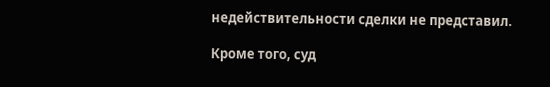недействительности сделки не представил.

Кроме того, суд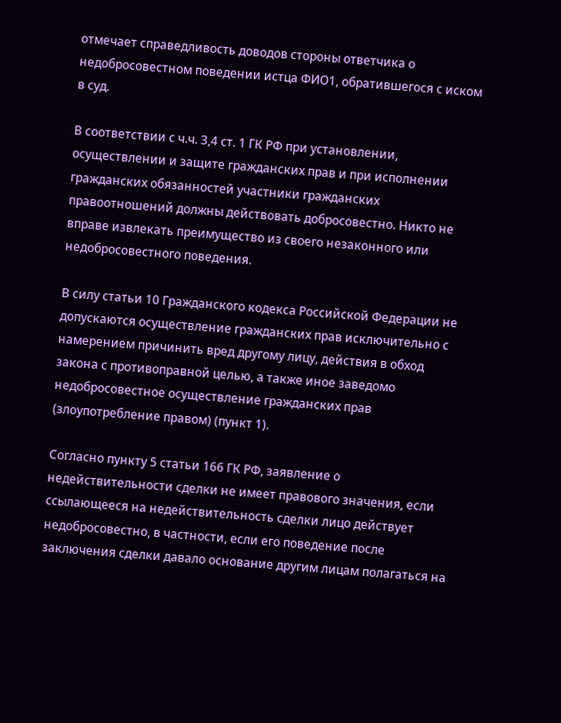отмечает справедливость доводов стороны ответчика о недобросовестном поведении истца ФИО1, обратившегося с иском в суд.

В соответствии с ч.ч. 3,4 ст. 1 ГК РФ при установлении, осуществлении и защите гражданских прав и при исполнении гражданских обязанностей участники гражданских правоотношений должны действовать добросовестно. Никто не вправе извлекать преимущество из своего незаконного или недобросовестного поведения.

В силу статьи 10 Гражданского кодекса Российской Федерации не допускаются осуществление гражданских прав исключительно с намерением причинить вред другому лицу, действия в обход закона с противоправной целью, а также иное заведомо недобросовестное осуществление гражданских прав (злоупотребление правом) (пункт 1).

Согласно пункту 5 статьи 166 ГК РФ, заявление о недействительности сделки не имеет правового значения, если ссылающееся на недействительность сделки лицо действует недобросовестно, в частности, если его поведение после заключения сделки давало основание другим лицам полагаться на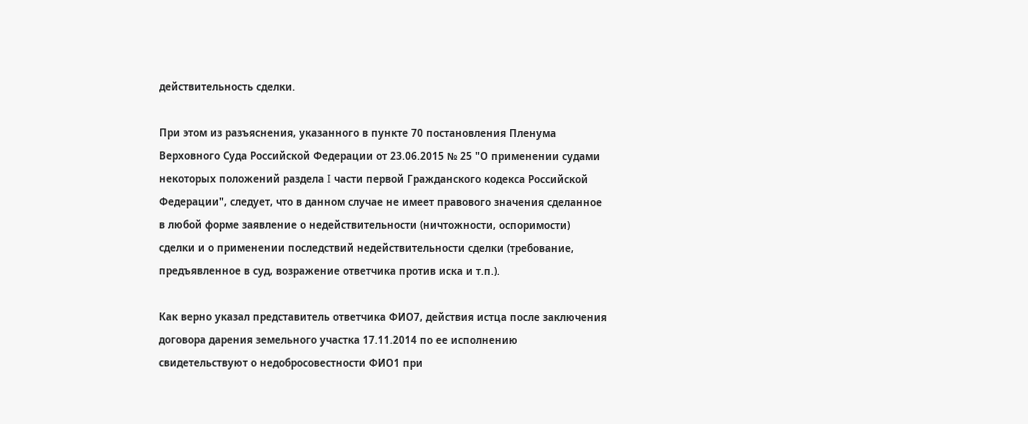действительность сделки.

При этом из разъяснения, указанного в пункте 70 постановления Пленума Верховного Суда Российской Федерации от 23.06.2015 № 25 "О применении судами некоторых положений раздела I части первой Гражданского кодекса Российской Федерации", следует, что в данном случае не имеет правового значения сделанное в любой форме заявление о недействительности (ничтожности, оспоримости) сделки и о применении последствий недействительности сделки (требование, предъявленное в суд, возражение ответчика против иска и т.п.).

Как верно указал представитель ответчика ФИО7, действия истца после заключения договора дарения земельного участка 17.11.2014 по ее исполнению свидетельствуют о недобросовестности ФИО1 при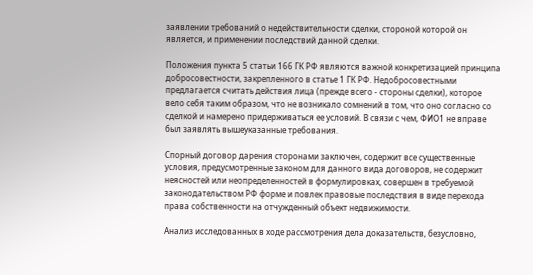заявлении требований о недействительности сделки, стороной которой он является, и применении последствий данной сделки.

Положения пункта 5 статьи 166 ГК РФ являются важной конкретизацией принципа добросовестности, закрепленного в статье 1 ГК РФ. Недобросовестными предлагается считать действия лица (прежде всего - стороны сделки), которое вело себя таким образом, что не возникало сомнений в том, что оно согласно со сделкой и намерено придерживаться ее условий. В связи с чем, ФИО1 не вправе был заявлять вышеуказанные требования.

Cпорный договор дарения сторонами заключен, содержит все существенные условия, предусмотренные законом для данного вида договоров, не содержит неясностей или неопределенностей в формулировках, совершен в требуемой законодательством РФ форме и повлек правовые последствия в виде перехода права собственности на отчужденный объект недвижимости.

Анализ исследованных в ходе рассмотрения дела доказательств, безусловно,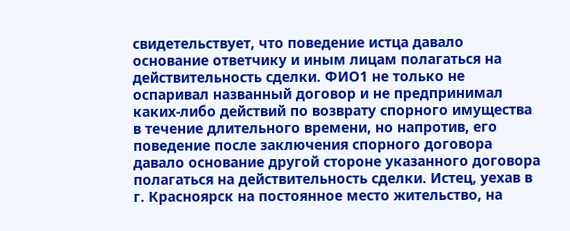свидетельствует, что поведение истца давало основание ответчику и иным лицам полагаться на действительность сделки. ФИО1 не только не оспаривал названный договор и не предпринимал каких-либо действий по возврату спорного имущества в течение длительного времени, но напротив, его поведение после заключения спорного договора давало основание другой стороне указанного договора полагаться на действительность сделки. Истец, уехав в г. Красноярск на постоянное место жительство, на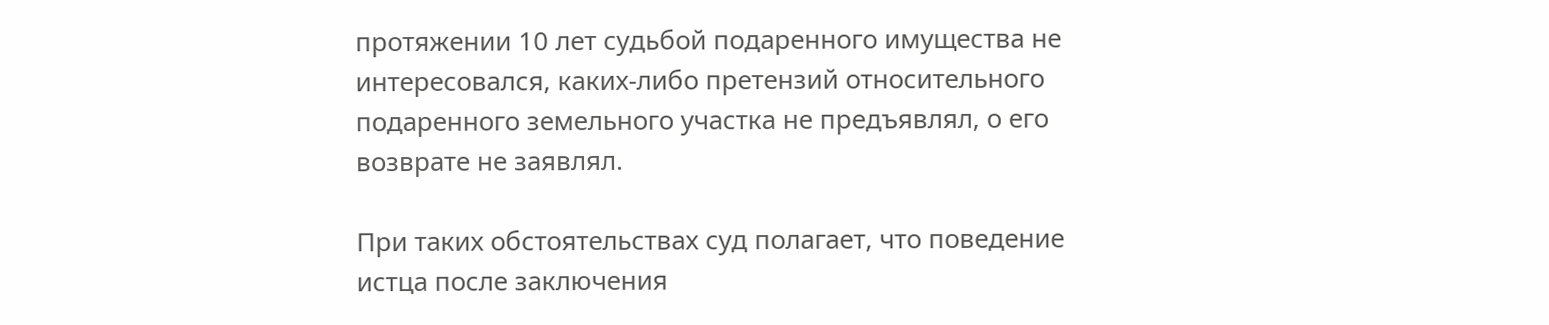протяжении 10 лет судьбой подаренного имущества не интересовался, каких-либо претензий относительного подаренного земельного участка не предъявлял, о его возврате не заявлял.

При таких обстоятельствах суд полагает, что поведение истца после заключения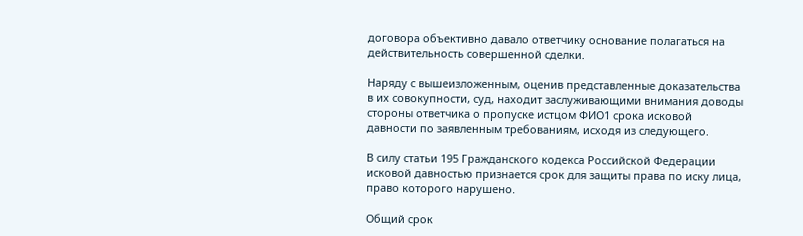договора объективно давало ответчику основание полагаться на действительность совершенной сделки.

Наряду с вышеизложенным, оценив представленные доказательства в их совокупности, суд, находит заслуживающими внимания доводы стороны ответчика о пропуске истцом ФИО1 срока исковой давности по заявленным требованиям, исходя из следующего.

В силу статьи 195 Гражданского кодекса Российской Федерации исковой давностью признается срок для защиты права по иску лица, право которого нарушено.

Общий срок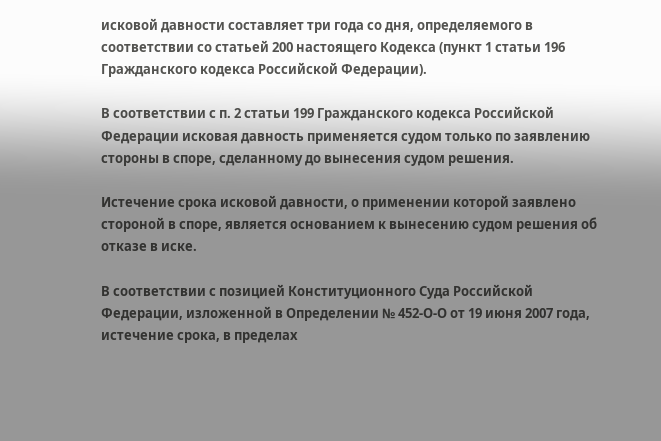исковой давности составляет три года со дня, определяемого в соответствии со статьей 200 настоящего Кодекса (пункт 1 статьи 196 Гражданского кодекса Российской Федерации).

В соответствии с п. 2 статьи 199 Гражданского кодекса Российской Федерации исковая давность применяется судом только по заявлению стороны в споре, сделанному до вынесения судом решения.

Истечение срока исковой давности, о применении которой заявлено стороной в споре, является основанием к вынесению судом решения об отказе в иске.

В соответствии с позицией Конституционного Суда Российской Федерации, изложенной в Определении № 452-О-О от 19 июня 2007 года, истечение срока, в пределах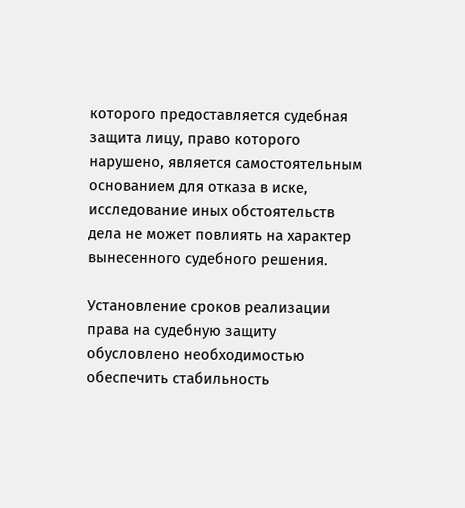которого предоставляется судебная защита лицу, право которого нарушено, является самостоятельным основанием для отказа в иске, исследование иных обстоятельств дела не может повлиять на характер вынесенного судебного решения.

Установление сроков реализации права на судебную защиту обусловлено необходимостью обеспечить стабильность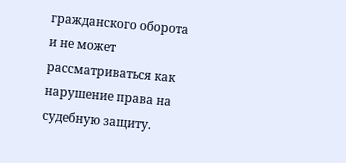гражданского оборота и не может рассматриваться как нарушение права на судебную защиту.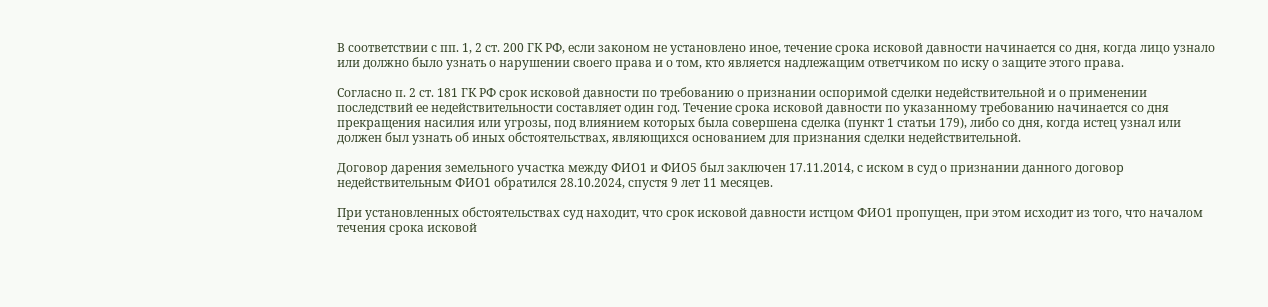В соответствии с пп. 1, 2 ст. 200 ГК РФ, если законом не установлено иное, течение срока исковой давности начинается со дня, когда лицо узнало или должно было узнать о нарушении своего права и о том, кто является надлежащим ответчиком по иску о защите этого права.

Согласно п. 2 ст. 181 ГК РФ срок исковой давности по требованию о признании оспоримой сделки недействительной и о применении последствий ее недействительности составляет один год. Течение срока исковой давности по указанному требованию начинается со дня прекращения насилия или угрозы, под влиянием которых была совершена сделка (пункт 1 статьи 179), либо со дня, когда истец узнал или должен был узнать об иных обстоятельствах, являющихся основанием для признания сделки недействительной.

Договор дарения земельного участка между ФИО1 и ФИО5 был заключен 17.11.2014, с иском в суд о признании данного договор недействительным ФИО1 обратился 28.10.2024, спустя 9 лет 11 месяцев.

При установленных обстоятельствах суд находит, что срок исковой давности истцом ФИО1 пропущен, при этом исходит из того, что началом течения срока исковой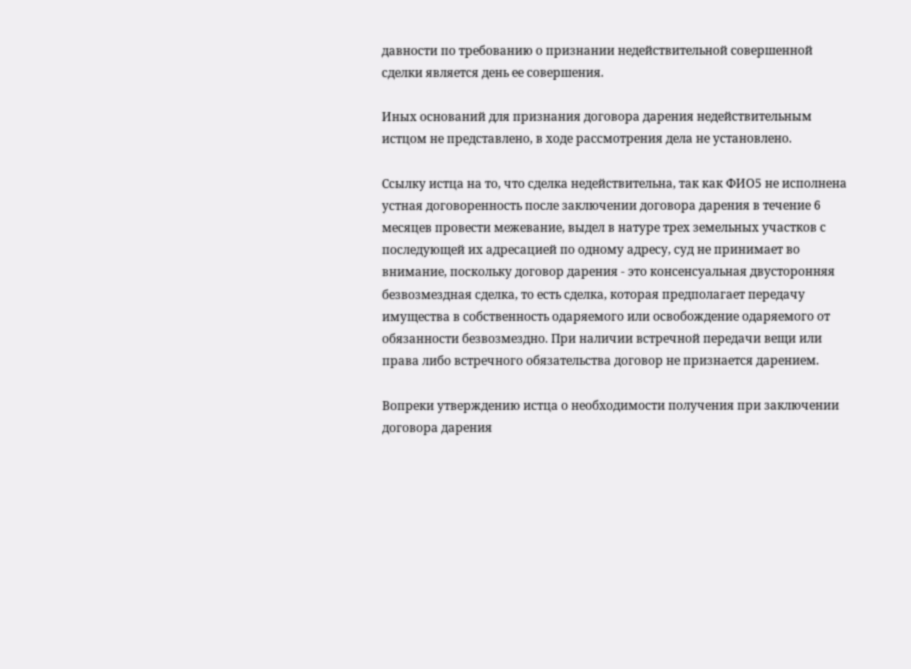давности по требованию о признании недействительной совершенной сделки является день ее совершения.

Иных оснований для признания договора дарения недействительным истцом не представлено, в ходе рассмотрения дела не установлено.

Ссылку истца на то, что сделка недействительна, так как ФИО5 не исполнена устная договоренность после заключении договора дарения в течение 6 месяцев провести межевание, выдел в натуре трех земельных участков с последующей их адресацией по одному адресу, суд не принимает во внимание, поскольку договор дарения - это консенсуальная двусторонняя безвозмездная сделка, то есть сделка, которая предполагает передачу имущества в собственность одаряемого или освобождение одаряемого от обязанности безвозмездно. При наличии встречной передачи вещи или права либо встречного обязательства договор не признается дарением.

Вопреки утверждению истца о необходимости получения при заключении договора дарения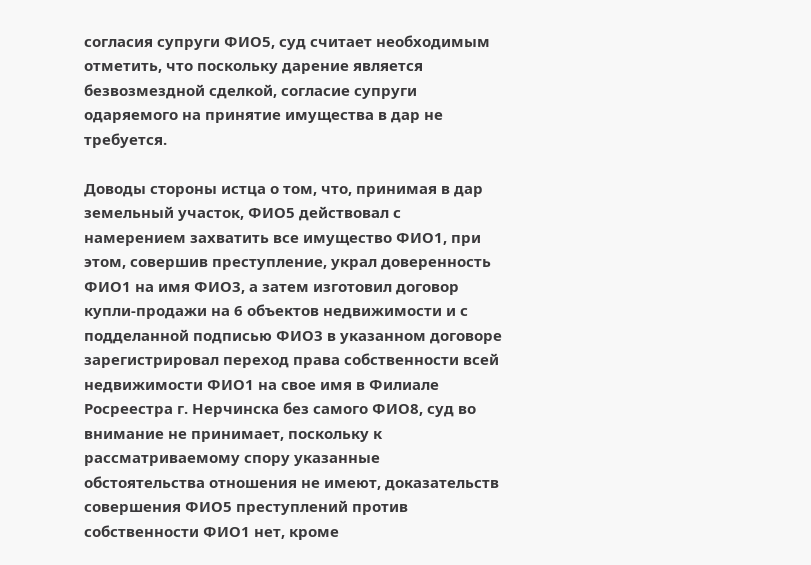согласия супруги ФИО5, суд считает необходимым отметить, что поскольку дарение является безвозмездной сделкой, согласие супруги одаряемого на принятие имущества в дар не требуется.

Доводы стороны истца о том, что, принимая в дар земельный участок, ФИО5 действовал с намерением захватить все имущество ФИО1, при этом, совершив преступление, украл доверенность ФИО1 на имя ФИО3, а затем изготовил договор купли-продажи на 6 объектов недвижимости и с подделанной подписью ФИО3 в указанном договоре зарегистрировал переход права собственности всей недвижимости ФИО1 на свое имя в Филиале Росреестра г. Нерчинска без самого ФИО8, суд во внимание не принимает, поскольку к рассматриваемому спору указанные обстоятельства отношения не имеют, доказательств совершения ФИО5 преступлений против собственности ФИО1 нет, кроме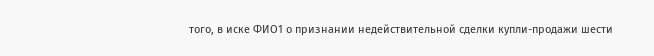того, в иске ФИО1 о признании недействительной сделки купли-продажи шести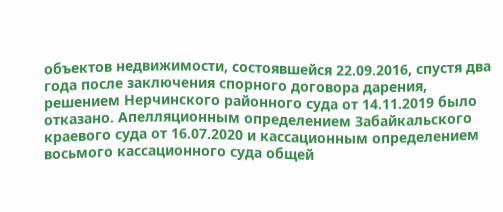объектов недвижимости, состоявшейся 22.09.2016, спустя два года после заключения спорного договора дарения, решением Нерчинского районного суда от 14.11.2019 было отказано. Апелляционным определением Забайкальского краевого суда от 16.07.2020 и кассационным определением восьмого кассационного суда общей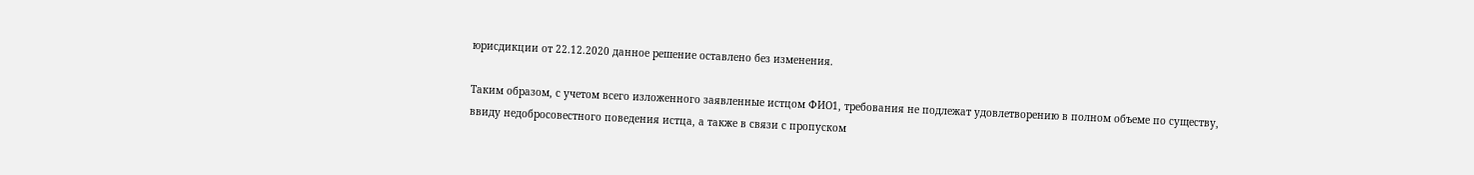юрисдикции от 22.12.2020 данное решение оставлено без изменения.

Таким образом, с учетом всего изложенного заявленные истцом ФИО1, требования не подлежат удовлетворению в полном объеме по существу, ввиду недобросовестного поведения истца, а также в связи с пропуском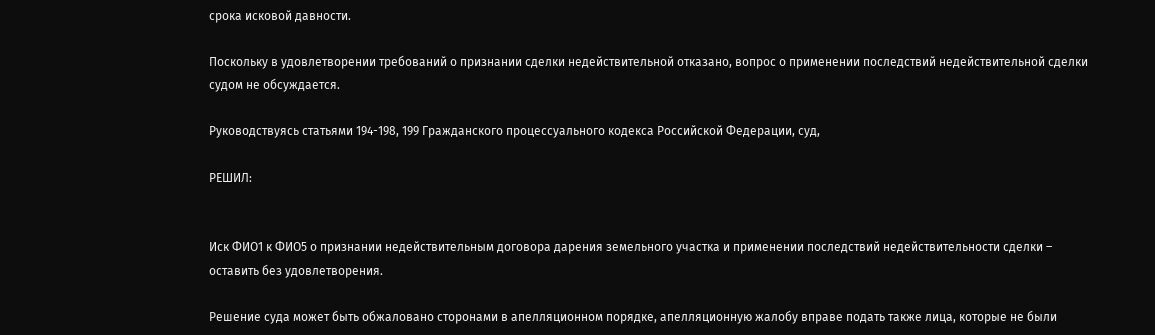срока исковой давности.

Поскольку в удовлетворении требований о признании сделки недействительной отказано, вопрос о применении последствий недействительной сделки судом не обсуждается.

Руководствуясь статьями 194-198, 199 Гражданского процессуального кодекса Российской Федерации, суд,

РЕШИЛ:


Иск ФИО1 к ФИО5 о признании недействительным договора дарения земельного участка и применении последствий недействительности сделки – оставить без удовлетворения.

Решение суда может быть обжаловано сторонами в апелляционном порядке, апелляционную жалобу вправе подать также лица, которые не были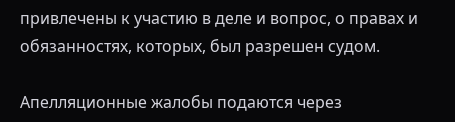привлечены к участию в деле и вопрос, о правах и обязанностях, которых, был разрешен судом.

Апелляционные жалобы подаются через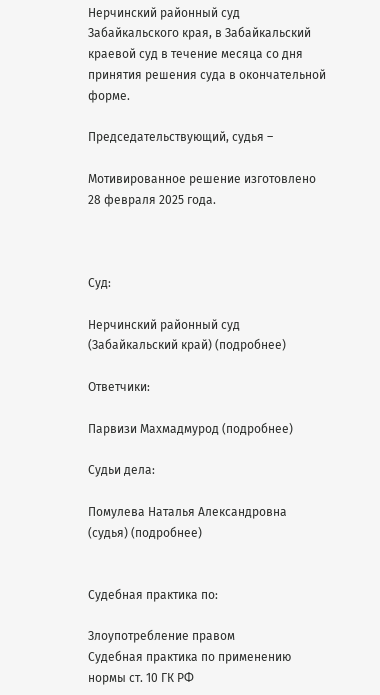Нерчинский районный суд Забайкальского края, в Забайкальский краевой суд в течение месяца со дня принятия решения суда в окончательной форме.

Председательствующий, судья –

Мотивированное решение изготовлено 28 февраля 2025 года.



Суд:

Нерчинский районный суд (Забайкальский край) (подробнее)

Ответчики:

Парвизи Махмадмурод (подробнее)

Судьи дела:

Помулева Наталья Александровна (судья) (подробнее)


Судебная практика по:

Злоупотребление правом
Судебная практика по применению нормы ст. 10 ГК РФ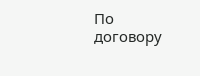По договору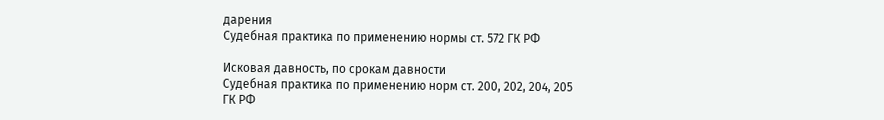дарения
Судебная практика по применению нормы ст. 572 ГК РФ

Исковая давность, по срокам давности
Судебная практика по применению норм ст. 200, 202, 204, 205 ГК РФ